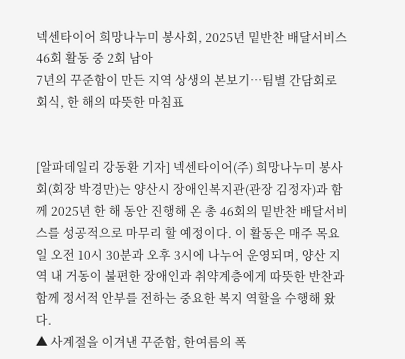넥센타이어 희망나누미 봉사회, 2025년 밑반찬 배달서비스 46회 활동 중 2회 남아
7년의 꾸준함이 만든 지역 상생의 본보기…팀별 간담회로 회식, 한 해의 따뜻한 마침표


[알파데일리 강동환 기자] 넥센타이어(주) 희망나누미 봉사회(회장 박경만)는 양산시 장애인복지관(관장 김정자)과 함께 2025년 한 해 동안 진행해 온 총 46회의 밑반찬 배달서비스를 성공적으로 마무리 할 예정이다. 이 활동은 매주 목요일 오전 10시 30분과 오후 3시에 나누어 운영되며, 양산 지역 내 거동이 불편한 장애인과 취약계층에게 따뜻한 반찬과 함께 정서적 안부를 전하는 중요한 복지 역할을 수행해 왔다.
▲ 사계절을 이겨낸 꾸준함, 한여름의 폭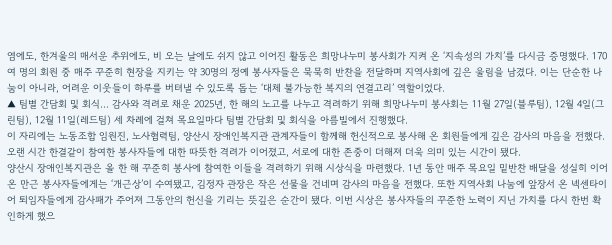염에도, 한겨울의 매서운 추위에도, 비 오는 날에도 쉬지 않고 이어진 활동은 희망나누미 봉사회가 지켜 온 ‘지속성의 가치’를 다시금 증명했다. 170여 명의 회원 중 매주 꾸준히 현장을 지키는 약 30명의 정예 봉사자들은 묵묵히 반찬을 전달하며 지역사회에 깊은 울림을 남겼다. 이는 단순한 나눔이 아니라, 어려운 이웃들이 하루를 버텨낼 수 있도록 돕는 ‘대체 불가능한 복지의 연결고리’ 역할이었다.
▲ 팀별 간담회 및 회식… 감사와 격려로 채운 2025년, 한 해의 노고를 나누고 격려하기 위해 희망나누미 봉사회는 11월 27일(블루팀), 12월 4일(그린팀), 12월 11일(레드팀) 세 차례에 걸쳐 목요일마다 팀별 간담회 및 회식을 아름빌에서 진행했다.
이 자리에는 노동조합 임원진, 노사협력팀, 양산시 장애인복지관 관계자들이 함께해 헌신적으로 봉사해 온 회원들에게 깊은 감사의 마음을 전했다. 오랜 시간 한결같이 참여한 봉사자들에 대한 따뜻한 격려가 이어졌고, 서로에 대한 존중이 더해져 더욱 의미 있는 시간이 됐다.
양산시 장애인복지관은 올 한 해 꾸준히 봉사에 참여한 이들을 격려하기 위해 시상식을 마련했다. 1년 동안 매주 목요일 밑반찬 배달을 성실히 이어 온 만근 봉사자들에게는 ‘개근상’이 수여됐고, 김정자 관장은 작은 선물을 건네며 감사의 마음을 전했다. 또한 지역사회 나눔에 앞장서 온 넥센타이어 퇴임자들에게 감사패가 주어져 그동안의 헌신을 기리는 뜻깊은 순간이 됐다. 이번 시상은 봉사자들의 꾸준한 노력이 지닌 가치를 다시 한번 확인하게 했으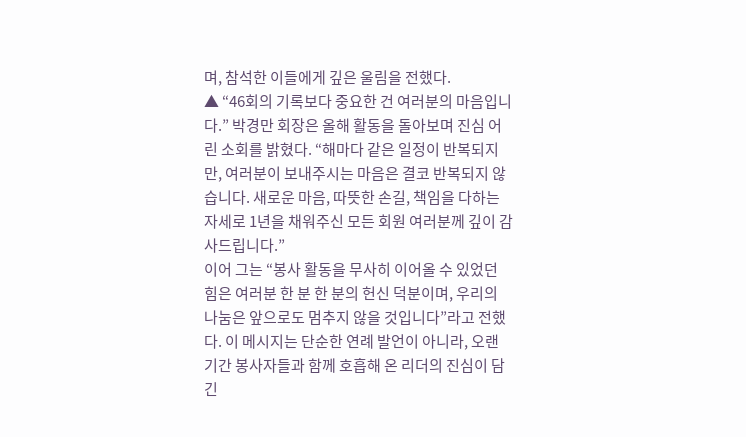며, 참석한 이들에게 깊은 울림을 전했다.
▲ “46회의 기록보다 중요한 건 여러분의 마음입니다.” 박경만 회장은 올해 활동을 돌아보며 진심 어린 소회를 밝혔다. “해마다 같은 일정이 반복되지만, 여러분이 보내주시는 마음은 결코 반복되지 않습니다. 새로운 마음, 따뜻한 손길, 책임을 다하는 자세로 1년을 채워주신 모든 회원 여러분께 깊이 감사드립니다.”
이어 그는 “봉사 활동을 무사히 이어올 수 있었던 힘은 여러분 한 분 한 분의 헌신 덕분이며, 우리의 나눔은 앞으로도 멈추지 않을 것입니다”라고 전했다. 이 메시지는 단순한 연례 발언이 아니라, 오랜 기간 봉사자들과 함께 호흡해 온 리더의 진심이 담긴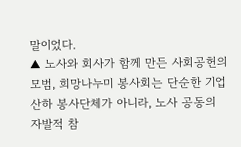말이었다.
▲ 노사와 회사가 함께 만든 사회공헌의 모범, 희망나누미 봉사회는 단순한 기업 산하 봉사단체가 아니라, 노사 공동의 자발적 참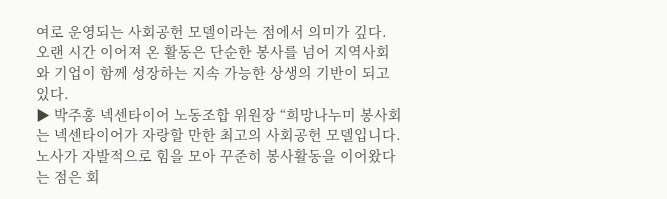여로 운영되는 사회공헌 모델이라는 점에서 의미가 깊다. 오랜 시간 이어져 온 활동은 단순한 봉사를 넘어 지역사회와 기업이 함께 성장하는 지속 가능한 상생의 기반이 되고 있다.
▶ 박주홍 넥센타이어 노동조합 위원장 “희망나누미 봉사회는 넥센타이어가 자랑할 만한 최고의 사회공헌 모델입니다. 노사가 자발적으로 힘을 모아 꾸준히 봉사활동을 이어왔다는 점은 회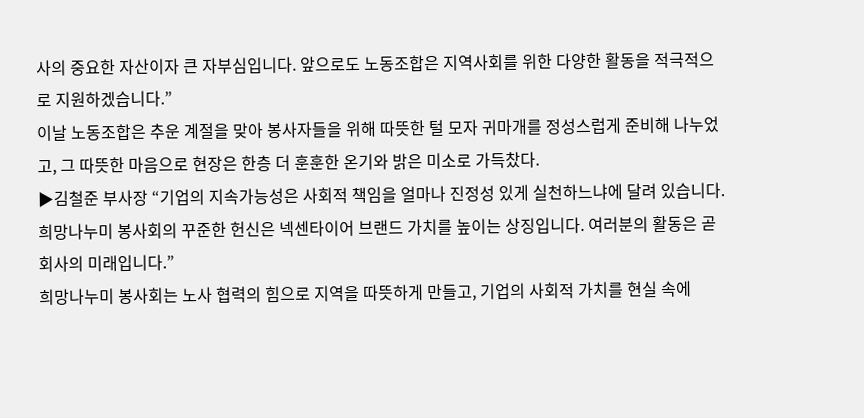사의 중요한 자산이자 큰 자부심입니다. 앞으로도 노동조합은 지역사회를 위한 다양한 활동을 적극적으로 지원하겠습니다.”
이날 노동조합은 추운 계절을 맞아 봉사자들을 위해 따뜻한 털 모자 귀마개를 정성스럽게 준비해 나누었고, 그 따뜻한 마음으로 현장은 한층 더 훈훈한 온기와 밝은 미소로 가득찼다.
▶김철준 부사장 “기업의 지속가능성은 사회적 책임을 얼마나 진정성 있게 실천하느냐에 달려 있습니다. 희망나누미 봉사회의 꾸준한 헌신은 넥센타이어 브랜드 가치를 높이는 상징입니다. 여러분의 활동은 곧 회사의 미래입니다.”
희망나누미 봉사회는 노사 협력의 힘으로 지역을 따뜻하게 만들고, 기업의 사회적 가치를 현실 속에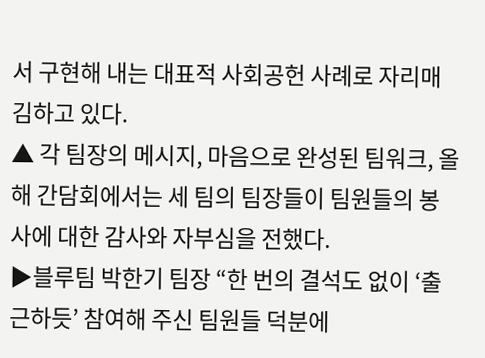서 구현해 내는 대표적 사회공헌 사례로 자리매김하고 있다.
▲ 각 팀장의 메시지, 마음으로 완성된 팀워크, 올해 간담회에서는 세 팀의 팀장들이 팀원들의 봉사에 대한 감사와 자부심을 전했다.
▶블루팀 박한기 팀장 “한 번의 결석도 없이 ‘출근하듯’ 참여해 주신 팀원들 덕분에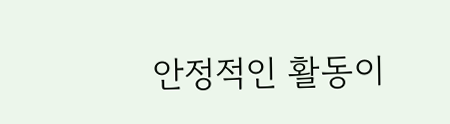안정적인 활동이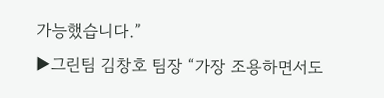가능했습니다.”
▶그린팀 김창호 팀장 “가장 조용하면서도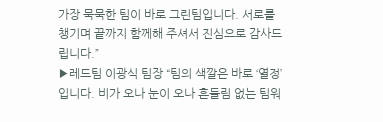가장 묵묵한 팀이 바로 그린팀입니다. 서로를 챙기며 끝까지 함께해 주셔서 진심으로 감사드립니다.”
▶레드팀 이광식 팀장 “팀의 색깔은 바로 ‘열정’입니다. 비가 오나 눈이 오나 흔들림 없는 팀워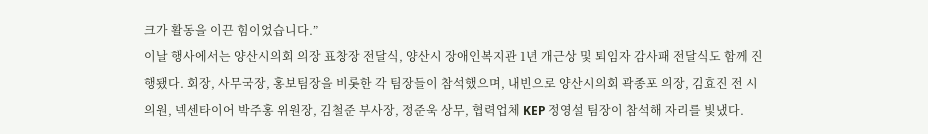크가 활동을 이끈 힘이었습니다.”
이날 행사에서는 양산시의회 의장 표창장 전달식, 양산시 장애인복지관 1년 개근상 및 퇴임자 감사패 전달식도 함께 진행됐다. 회장, 사무국장, 홍보팀장을 비롯한 각 팀장들이 참석했으며, 내빈으로 양산시의회 곽종포 의장, 김효진 전 시의원, 넥센타이어 박주홍 위원장, 김철준 부사장, 정준욱 상무, 협력업체 KEP 정영설 팀장이 참석해 자리를 빛냈다.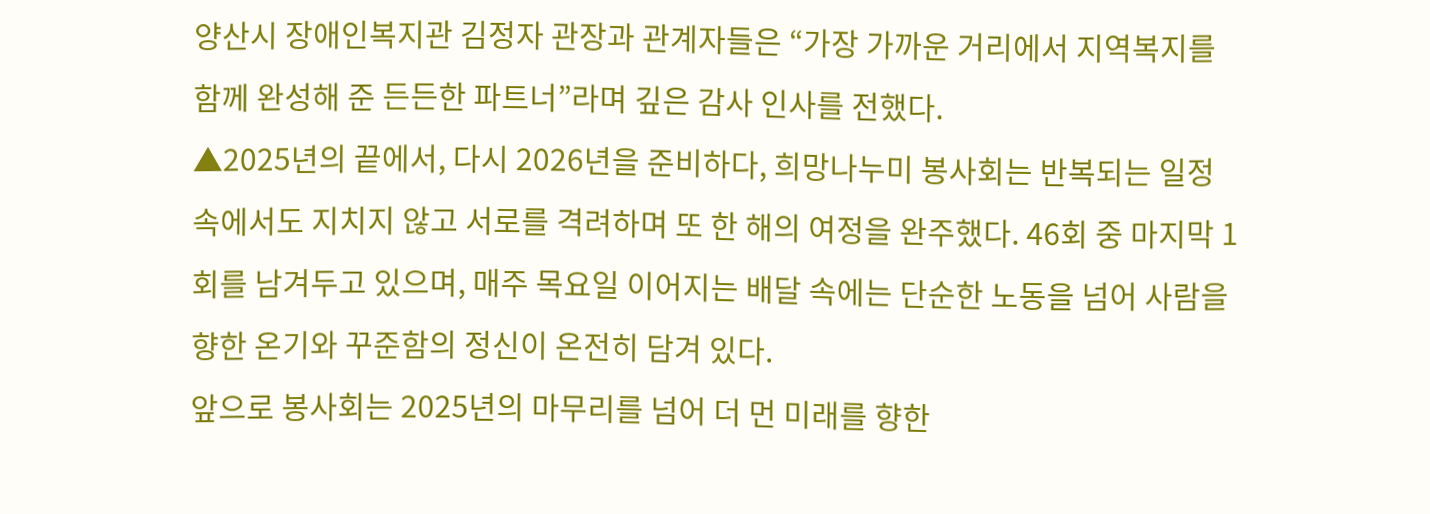양산시 장애인복지관 김정자 관장과 관계자들은 “가장 가까운 거리에서 지역복지를 함께 완성해 준 든든한 파트너”라며 깊은 감사 인사를 전했다.
▲2025년의 끝에서, 다시 2026년을 준비하다, 희망나누미 봉사회는 반복되는 일정 속에서도 지치지 않고 서로를 격려하며 또 한 해의 여정을 완주했다. 46회 중 마지막 1회를 남겨두고 있으며, 매주 목요일 이어지는 배달 속에는 단순한 노동을 넘어 사람을 향한 온기와 꾸준함의 정신이 온전히 담겨 있다.
앞으로 봉사회는 2025년의 마무리를 넘어 더 먼 미래를 향한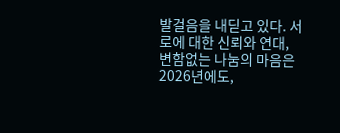발걸음을 내딛고 있다. 서로에 대한 신뢰와 연대, 변함없는 나눔의 마음은 2026년에도,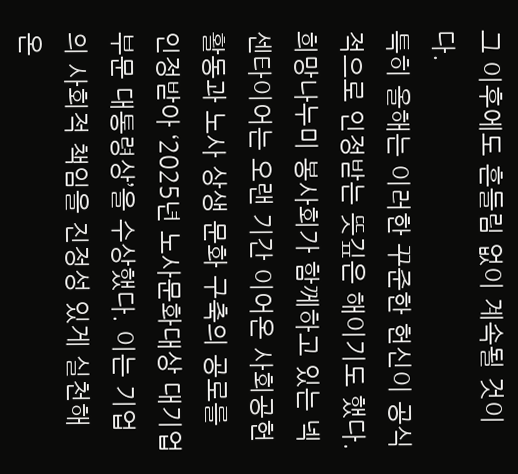그 이후에도 흔들림 없이 계속될 것이다.
특히 올해는 이러한 꾸준한 헌신이 공식적으로 인정받는 뜻깊은 해이기도 했다. 희망나누미 봉사회가 함께하고 있는 넥센타이어는 오랜 기간 이어온 사회공헌 활동과 노사 상생 문화 구축의 공로를 인정받아 ‘2025년 노사문화대상 대기업 부문 대통령상’을 수상했다. 이는 기업의 사회적 책임을 진정성 있게 실천해 온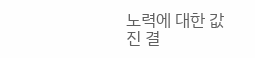노력에 대한 값진 결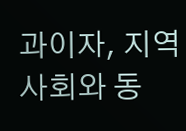과이자, 지역사회와 동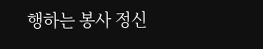행하는 봉사 정신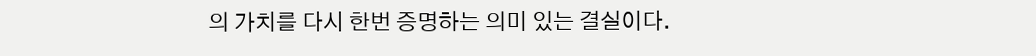의 가치를 다시 한번 증명하는 의미 있는 결실이다.